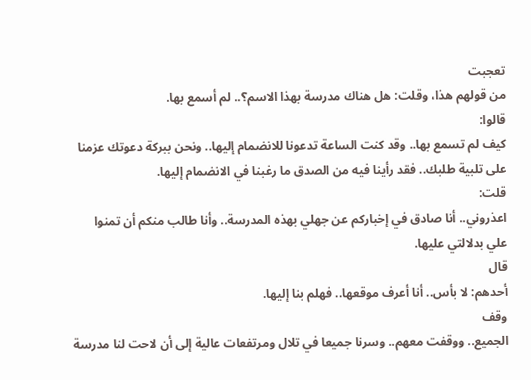تعجبت
من قولهم هذا، وقلت: هل هناك مدرسة بهذا الاسم؟.. لم أسمع بها.
قالوا:
كيف لم تسمع بها.. وقد كنت الساعة تدعونا للانضمام إليها.. ونحن ببركة دعوتك عزمنا
على تلبية طلبك.. فقد رأينا فيه من الصدق ما رغبنا في الانضمام إليها.
قلت:
اعذروني.. أنا صادق في إخباركم عن جهلي بهذه المدرسة.. وأنا طالب منكم أن تمنوا
علي بدلالتي عليها.
قال
أحدهم: لا بأس.. أنا أعرف موقعها.. فهلم بنا إليها.
وقف
الجميع.. ووقفت معهم.. وسرنا جميعا في تلال ومرتفعات عالية إلى أن لاحت لنا مدرسة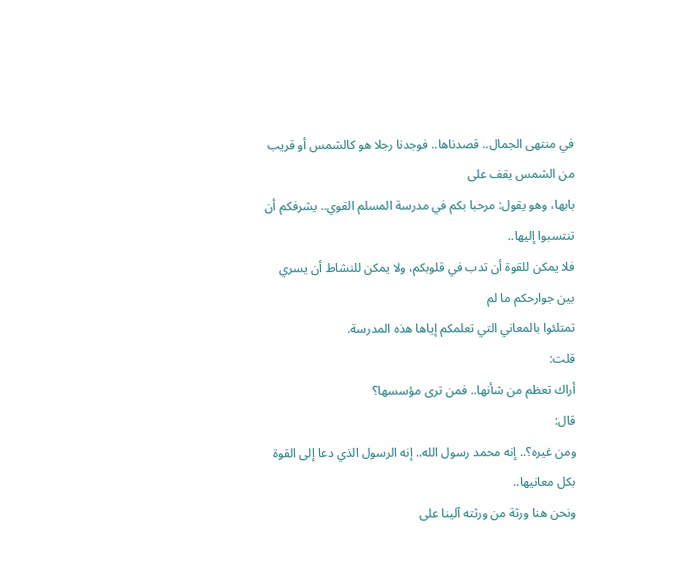في منتهى الجمال.. قصدناها.. فوجدنا رجلا هو كالشمس أو قريب من الشمس يقف على
بابها، وهو يقول: مرحبا بكم في مدرسة المسلم القوي.. يشرفكم أن تنتسبوا إليها..
فلا يمكن للقوة أن تدب في قلوبكم، ولا يمكن للنشاط أن يسري بين جوارحكم ما لم
تمتلئوا بالمعاني التي تعلمكم إياها هذه المدرسة.
قلت:
أراك تعظم من شأنها.. فمن ترى مؤسسها؟
قال:
ومن غيره؟.. إنه محمد رسول الله.. إنه الرسول الذي دعا إلى القوة بكل معانيها..
ونحن هنا ورثة من ورثته آلينا على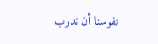نفوسنا أن ندرب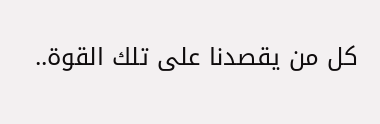كل من يقصدنا على تلك القوة..